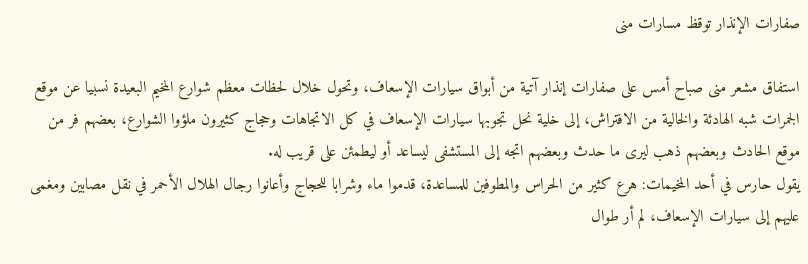صفارات الإنذار توقظ مسارات منى

استفاق مشعر منى صباح أمس على صفارات إنذار آتية من أبواق سيارات الإسعاف، وتحول خلال لحظات معظم شوارع المخيم البعيدة نسبيا عن موقع الجمرات شبه الهادئة والخالية من الافتراش، إلى خلية نحل تجوبها سيارات الإسعاف في كل الاتجاهات وحجاج كثيرون ملؤوا الشوارع، بعضهم فر من موقع الحادث وبعضهم ذهب ليرى ما حدث وبعضهم اتجه إلى المستشفى ليساعد أو ليطمئن على قريب له.
يقول حارس في أحد المخيمات: هرع كثير من الحراس والمطوفين للمساعدة، قدموا ماء وشرابا للحجاج وأعانوا رجال الهلال الأحمر في نقل مصابين ومغمى عليهم إلى سيارات الإسعاف، لم أر طوال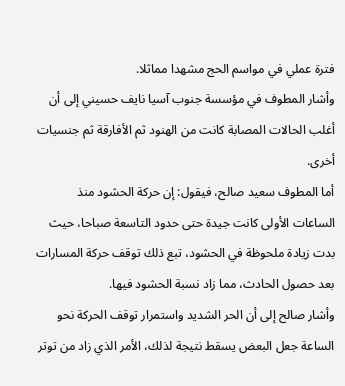فترة عملي في مواسم الحج مشهدا مماثلا.
وأشار المطوف في مؤسسة جنوب آسيا نايف حسيني إلى أن أغلب الحالات المصابة كانت من الهنود ثم الأفارقة ثم جنسيات أخرى.
أما المطوف سعيد صالح، فيقول: إن حركة الحشود منذ الساعات الأولى كانت جيدة حتى حدود التاسعة صباحا، حيث بدت زيادة ملحوظة في الحشود، تبع ذلك توقف حركة المسارات بعد حصول الحادث، مما زاد نسبة الحشود فيها.
وأشار صالح إلى أن الحر الشديد واستمرار توقف الحركة نحو الساعة جعل البعض يسقط نتيجة لذلك، الأمر الذي زاد من توتر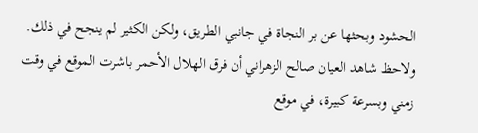الحشود وبحثها عن بر النجاة في جانبي الطريق، ولكن الكثير لم ينجح في ذلك.
ولاحظ شاهد العيان صالح الزهراني أن فرق الهلال الأحمر باشرت الموقع في وقت زمني وبسرعة كبيرة، في موقع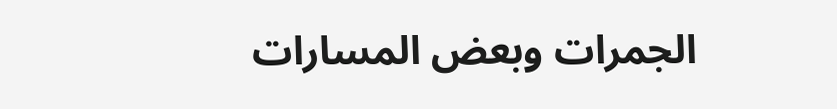الجمرات وبعض المسارات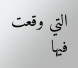التي وقعت فيها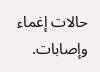حالات إغماء وإصابات.